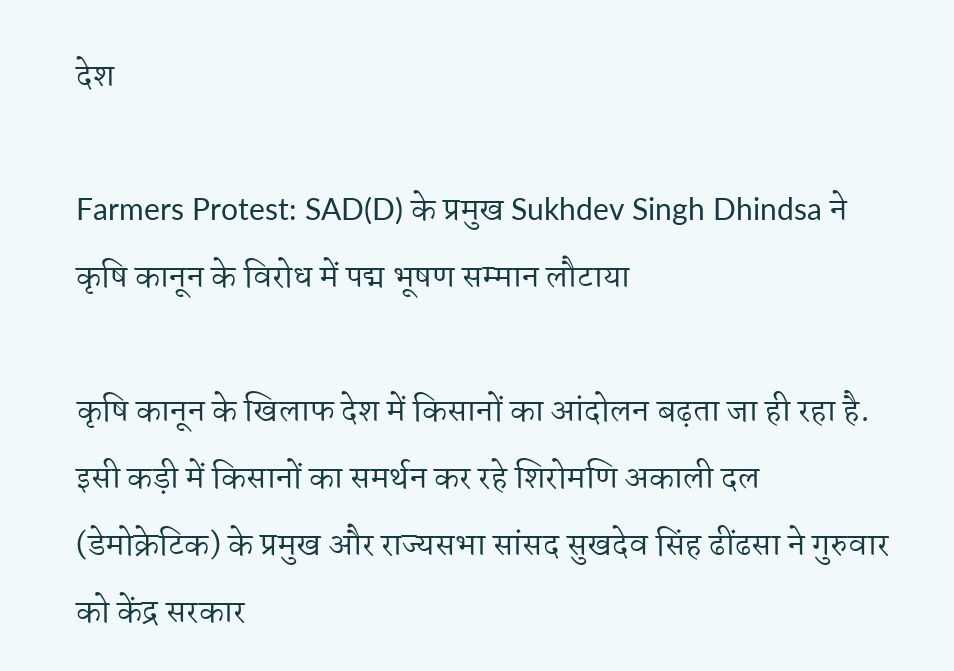देश

Farmers Protest: SAD(D) के प्रमुख Sukhdev Singh Dhindsa ने कृषि कानून के विरोध में पद्म भूषण सम्मान लौटाया

कृषि कानून के खिलाफ देश में किसानों का आंदोलन बढ़ता जा ही रहा है. इसी कड़ी में किसानों का समर्थन कर रहे शिरोमणि अकाली दल (डेमोक्रेटिक) के प्रमुख और राज्यसभा सांसद सुखदेव सिंह ढींढसा ने गुरुवार को केंद्र सरकार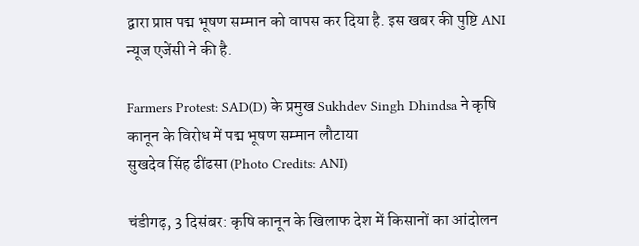द्वारा प्राप्त पद्म भूषण सम्मान को वापस कर दिया है. इस खबर की पुष्टि ANI न्यूज एजेंसी ने की है.

Farmers Protest: SAD(D) के प्रमुख Sukhdev Singh Dhindsa ने कृषि कानून के विरोध में पद्म भूषण सम्मान लौटाया
सुखदेव सिंह ढींढसा (Photo Credits: ANI)

चंडीगढ़, 3 दिसंबर: कृषि कानून के खिलाफ देश में किसानों का आंदोलन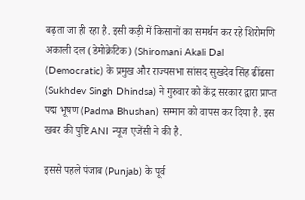बढ़ता जा ही रहा है. इसी कड़ी में किसानों का समर्थन कर रहे शिरोमणि अकाली दल (डेमोक्रेटिक) (Shiromani Akali Dal (Democratic) के प्रमुख और राज्यसभा सांसद सुखदेव सिंह ढींढसा (Sukhdev Singh Dhindsa) ने गुरुवार को केंद्र सरकार द्वारा प्राप्त पद्म भूषण (Padma Bhushan) सम्मान को वापस कर दिया है. इस खबर की पुष्टि ANI न्यूज एजेंसी ने की है.

इससे पहले पंजाब (Punjab) के पूर्व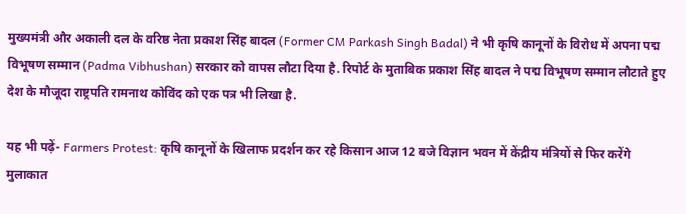मुख्यमंत्री और अकाली दल के वरिष्ठ नेता प्रकाश सिंह बादल (Former CM Parkash Singh Badal) ने भी कृषि कानूनों के विरोध में अपना पद्म विभूषण सम्मान (Padma Vibhushan) सरकार को वापस लौटा दिया है. रिपोर्ट के मुताबिक प्रकाश सिंह बादल ने पद्म विभूषण सम्मान लौटाते हुए देश के मौजूदा राष्ट्रपति रामनाथ कोविंद को एक पत्र भी लिखा है.

यह भी पढ़ें- Farmers Protest: कृषि कानूनों के खिलाफ प्रदर्शन कर रहे किसान आज 12 बजे विज्ञान भवन में केंद्रीय मंत्रियों से फिर करेंगे मुलाकात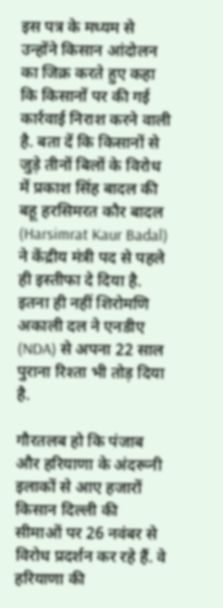इस पत्र के मध्यम से उन्होंने किसान आंदोलन का जिक्र करते हुए कहा कि किसानों पर की गई कार्रवाई निराश करने वाली है. बता दें कि किसानों से जुड़े तीनों बिलों के विरोध में प्रकाश सिंह बादल की बहू हरसिमरत कौर बादल (Harsimrat Kaur Badal) ने केंद्रीय मंत्री पद से पहले ही इस्तीफा दे दिया है. इतना ही नहीं शिरोमणि अकाली दल ने एनडीए (NDA) से अपना 22 साल पुराना रिश्ता भी तोड़ दिया है.

गौरतलब हो कि पंजाब और हरियाणा के अंदरूनी इलाकों से आए हजारों किसान दिल्ली की सीमाओं पर 26 नवंबर से विरोध प्रदर्शन कर रहे हैं. वे हरियाणा की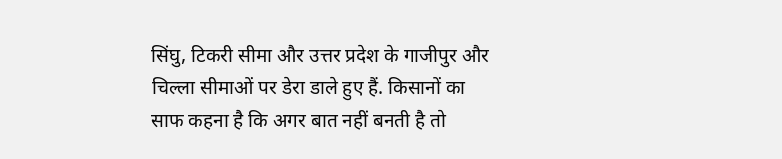सिंघु, टिकरी सीमा और उत्तर प्रदेश के गाजीपुर और चिल्ला सीमाओं पर डेरा डाले हुए हैं. किसानों का साफ कहना है कि अगर बात नहीं बनती है तो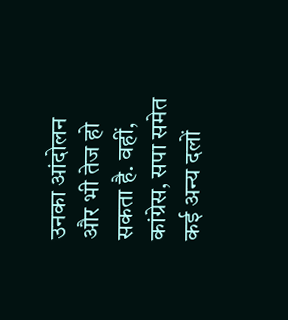उनका आंदोलन और भी तेज हो सकता है. वहीं, कांग्रेस, सपा समेत कई अन्य दलों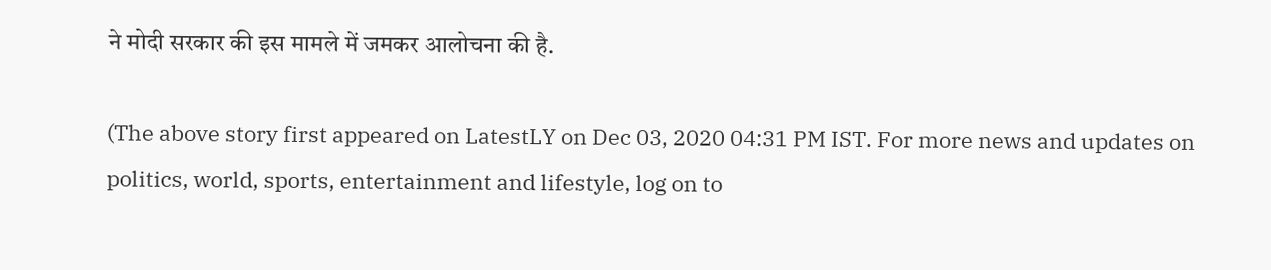ने मोदी सरकार की इस मामले में जमकर आलोचना की है.

(The above story first appeared on LatestLY on Dec 03, 2020 04:31 PM IST. For more news and updates on politics, world, sports, entertainment and lifestyle, log on to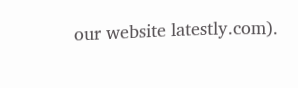our website latestly.com).